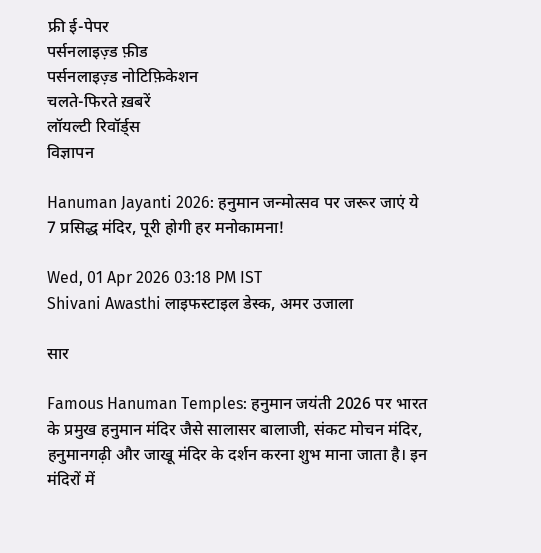फ्री ई-पेपर
पर्सनलाइज़्ड फ़ीड
पर्सनलाइज़्ड नोटिफ़िकेशन
चलते-फिरते ख़बरें
लॉयल्टी रिवॉर्ड्स
विज्ञापन

Hanuman Jayanti 2026: हनुमान जन्मोत्सव पर जरूर जाएं ये 7 प्रसिद्ध मंदिर, पूरी होगी हर मनोकामना!

Wed, 01 Apr 2026 03:18 PM IST
Shivani Awasthi लाइफस्टाइल डेस्क, अमर उजाला

सार

Famous Hanuman Temples: हनुमान जयंती 2026 पर भारत के प्रमुख हनुमान मंदिर जैसे सालासर बालाजी, संकट मोचन मंदिर, हनुमानगढ़ी और जाखू मंदिर के दर्शन करना शुभ माना जाता है। इन मंदिरों में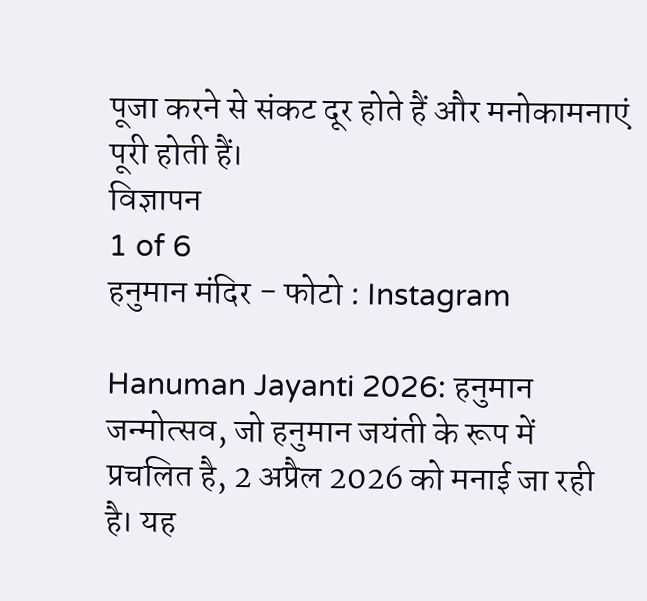पूजा करने से संकट दूर होते हैं और मनोकामनाएं पूरी होती हैं।
विज्ञापन
1 of 6
हनुमान मंदिर - फोटो : Instagram

Hanuman Jayanti 2026: हनुमान जन्मोत्सव, जो हनुमान जयंती के रूप में प्रचलित है, 2 अप्रैल 2026 को मनाई जा रही है। यह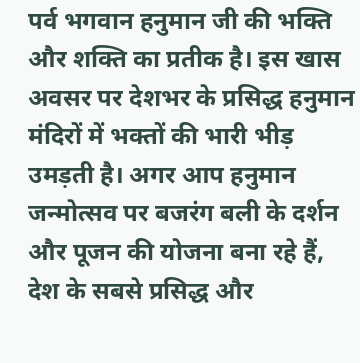पर्व भगवान हनुमान जी की भक्ति और शक्ति का प्रतीक है। इस खास अवसर पर देशभर के प्रसिद्ध हनुमान मंदिरों में भक्तों की भारी भीड़ उमड़ती है। अगर आप हनुमान जन्मोत्सव पर बजरंग बली के दर्शन और पूजन की योजना बना रहे हैं, देश के सबसे प्रसिद्ध और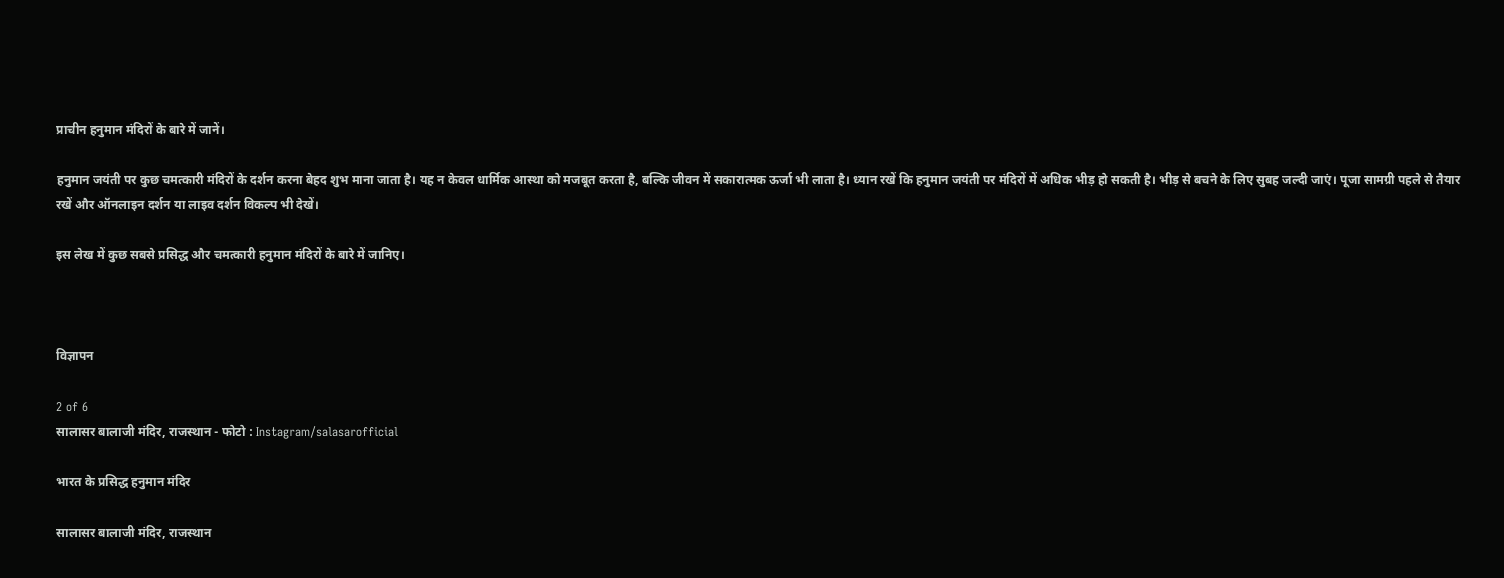प्राचीन हनुमान मंदिरों के बारे में जानें।

हनुमान जयंती पर कुछ चमत्कारी मंदिरों के दर्शन करना बेहद शुभ माना जाता है। यह न केवल धार्मिक आस्था को मजबूत करता है, बल्कि जीवन में सकारात्मक ऊर्जा भी लाता है। ध्यान रखें कि हनुमान जयंती पर मंदिरों में अधिक भीड़ हो सकती है। भीड़ से बचने के लिए सुबह जल्दी जाएं। पूजा सामग्री पहले से तैयार रखें और ऑनलाइन दर्शन या लाइव दर्शन विकल्प भी देखें।

इस लेख में कुछ सबसे प्रसिद्ध और चमत्कारी हनुमान मंदिरों के बारे में जानिए।



विज्ञापन

2 of 6
सालासर बालाजी मंदिर, राजस्थान - फोटो : Instagram/salasarofficial

भारत के प्रसिद्ध हनुमान मंदिर

सालासर बालाजी मंदिर, राजस्थान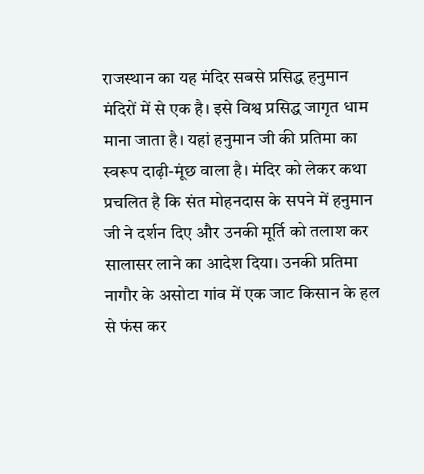राजस्थान का यह मंदिर सबसे प्रसिद्ध हनुमान मंदिरों में से एक है। इसे विश्व प्रसिद्ध जागृत धाम माना जाता है। यहां हनुमान जी की प्रतिमा का स्वरूप दाढ़ी-मूंछ वाला है। मंदिर को लेकर कथा प्रचलित है कि संत मोहनदास के सपने में हनुमान जी ने दर्शन दिए और उनकी मूर्ति को तलाश कर सालासर लाने का आदेश दिया। उनकी प्रतिमा नागौर के असोटा गांव में एक जाट किसान के हल से फंस कर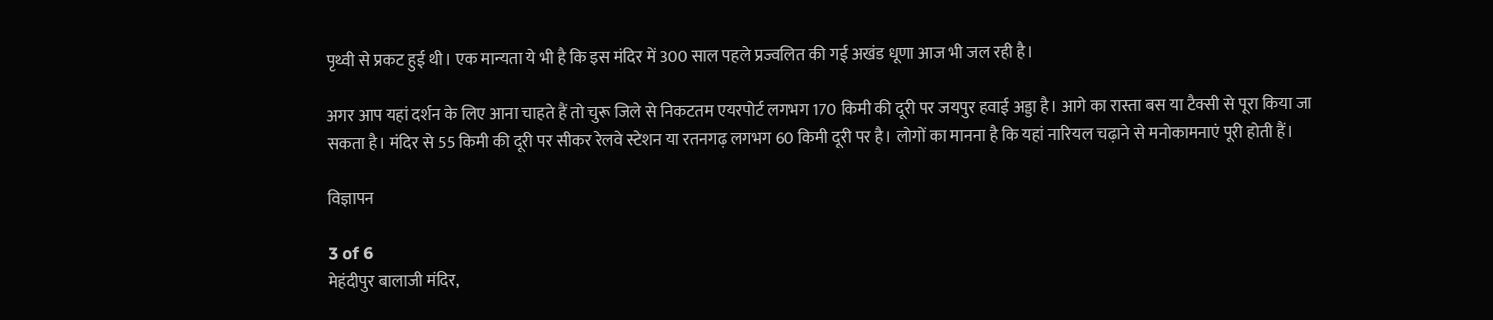पृथ्वी से प्रकट हुई थी। एक मान्यता ये भी है कि इस मंदिर में 300 साल पहले प्रज्वलित की गई अखंड धूणा आज भी जल रही है।

अगर आप यहां दर्शन के लिए आना चाहते हैं तो चुरू जिले से निकटतम एयरपोर्ट लगभग 170 किमी की दूरी पर जयपुर हवाई अड्डा है। आगे का रास्ता बस या टैक्सी से पूरा किया जा सकता है। मंदिर से 55 किमी की दूरी पर सीकर रेलवे स्टेशन या रतनगढ़ लगभग 60 किमी दूरी पर है। लोगों का मानना है कि यहां नारियल चढ़ाने से मनोकामनाएं पूरी होती हैं।

विज्ञापन

3 of 6
मेहंदीपुर बालाजी मंदिर,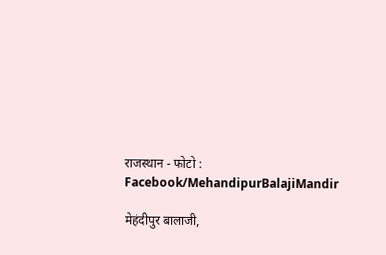राजस्थान - फोटो : Facebook/MehandipurBalajiMandir

मेहंदीपुर बालाजी,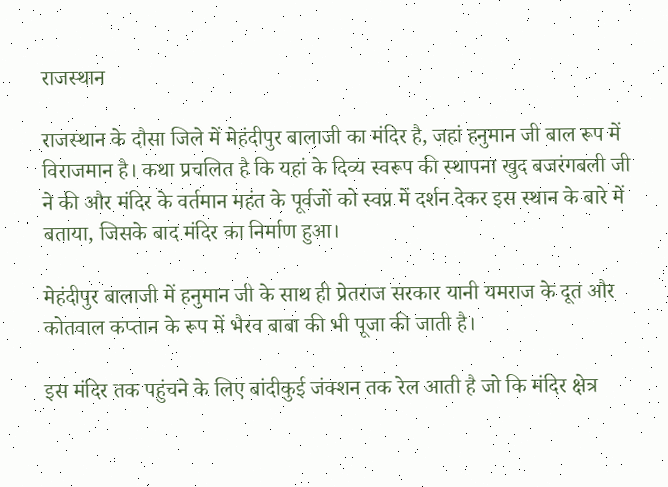राजस्थान

राजस्थान के दौसा जिले में मेहंदीपुर बालाजी का मंदिर है, जहां हनुमान जी बाल रूप में विराजमान है। कथा प्रचलित है कि यहां के दिव्य स्वरूप की स्थापना खुद बजरंगबली जी ने की और मंदिर के वर्तमान महंत के पूर्वजों को स्वप्न में दर्शन देकर इस स्थान के बारे में बताया, जिसके बाद मंदिर का निर्माण हुआ।

मेहंदीपुर बालाजी में हनुमान जी के साथ ही प्रेतराज सरकार यानी यमराज के दूत और कोतवाल कप्तान के रूप में भैरव बाबा की भी पूजा की जाती है।

इस मंदिर तक पहुंचने के लिए बांदीकुई जंक्शन तक रेल आती है जो कि मंदिर क्षेत्र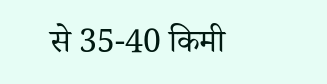से 35-40 किमी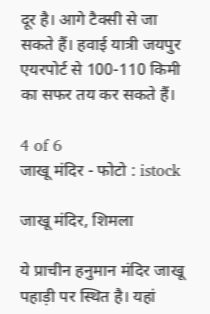दूर है। आगे टैक्सी से जा सकते हैं। हवाई यात्री जयपुर एयरपोर्ट से 100-110 किमी का सफर तय कर सकते हैं।

4 of 6
जाखू मंदिर - फोटो : istock

जाखू मंदिर, शिमला

ये प्राचीन हनुमान मंदिर जाखू पहाड़ी पर स्थित है। यहां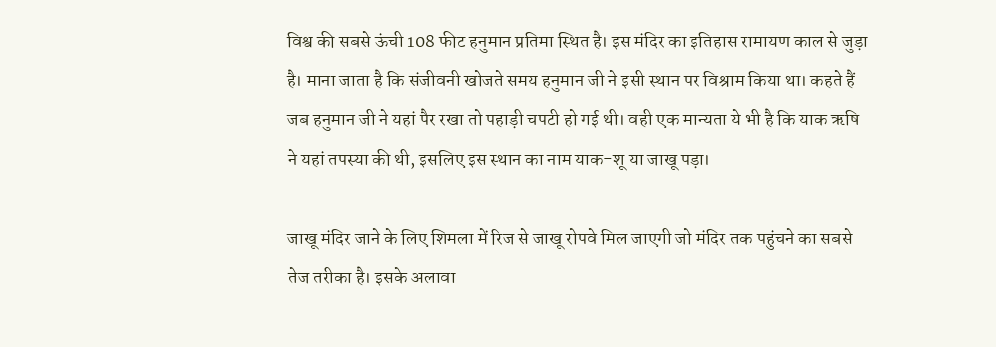विश्व की सबसे ऊंची 108 फीट हनुमान प्रतिमा स्थित है। इस मंदिर का इतिहास रामायण काल से जुड़ा है। माना जाता है कि संजीवनी खोजते समय हनुमान जी ने इसी स्थान पर विश्राम किया था। कहते हैं जब हनुमान जी ने यहां पैर रखा तो पहाड़ी चपटी हो गई थी। वही एक मान्यता ये भी है कि याक ऋषि ने यहां तपस्या की थी, इसलिए इस स्थान का नाम याक-शू या जाखू पड़ा।

जाखू मंदिर जाने के लिए शिमला में रिज से जाखू रोपवे मिल जाएगी जो मंदिर तक पहुंचने का सबसे तेज तरीका है। इसके अलावा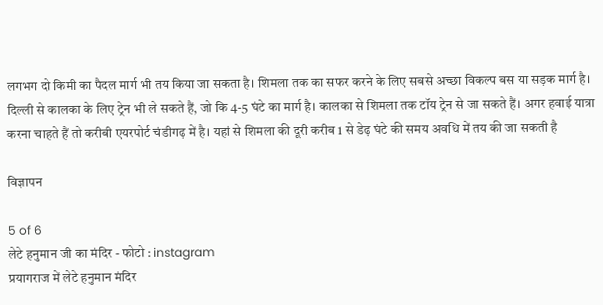लगभग दो किमी का पैदल मार्ग भी तय किया जा सकता है। शिमला तक का सफर करने के लिए सबसे अच्छा विकल्प बस या सड़क मार्ग है। दिल्ली से कालका के लिए ट्रेन भी ले सकते हैं, जो कि 4-5 घंटे का मार्ग है। कालका से शिमला तक टॉय ट्रेन से जा सकते हैं। अगर हवाई यात्रा करना चाहते हैं तो करीबी एयरपोर्ट चंडीगढ़ में है। यहां से शिमला की दूरी करीब 1 से डेढ़ घंटे की समय अवधि में तय की जा सकती है

विज्ञापन

5 of 6
लेटे हनुमान जी का मंदिर - फोटो : instagram
प्रयागराज में लेटे हनुमान मंदिर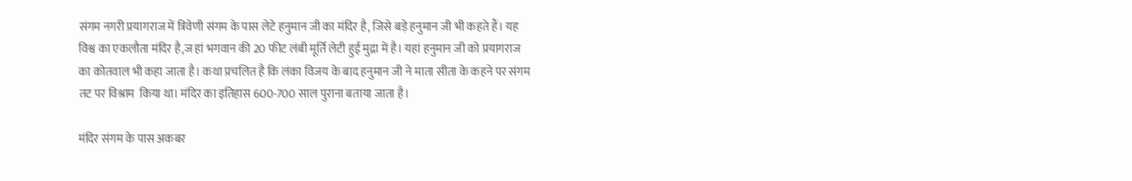संगम नगरी प्रयागराज में त्रिवेणी संगम के पास लेटे हनुमान जी का मंदिर है, जिसे बड़े हनुमान जी भी कहते हैं। यह विश्व का एकलौता मंदिर है,ज हां भगवान की 20 फीट लंबी मूर्ति लेटी हुई मुद्रा में है। यहां हनुमान जी को प्रयागराज का कोतवाल भी कहा जाता है। कथा प्रचलित है कि लंका विजय के बाद हनुमान जी ने माता सीता के कहने पर संगम तट पर विश्राम  किया था। मंदिर का इतिहास 600-700 साल पुराना बताया जाता है।

मंदिर संगम के पास अकबर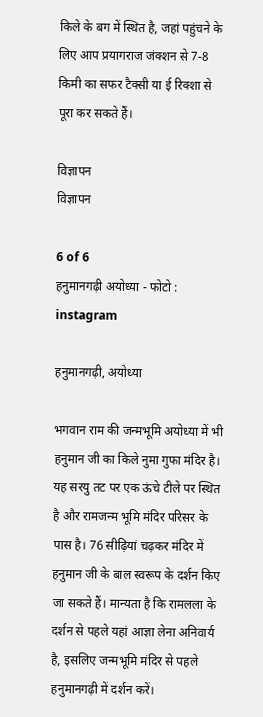किले के बग में स्थित है, जहां पहुंचने के लिए आप प्रयागराज जंक्शन से 7-8 किमी का सफर टैक्सी या ई रिक्शा से पूरा कर सकते हैं।

विज्ञापन
विज्ञापन

6 of 6
हनुमानगढ़ी अयोध्या - फोटो : instagram

हनुमानगढ़ी, अयोध्या

भगवान राम की जन्मभूमि अयोध्या में भी हनुमान जी का किले नुमा गुफा मंदिर है। यह सरयु तट पर एक ऊंचे टीले पर स्थित है और रामजन्म भूमि मंदिर परिसर के पास है। 76 सीढ़ियां चढ़कर मंदिर में हनुमान जी के बाल स्वरूप के दर्शन किए जा सकते हैं। मान्यता है कि रामलला के दर्शन से पहले यहां आज्ञा लेना अनिवार्य है, इसलिए जन्मभूमि मंदिर से पहले हनुमानगढ़ी में दर्शन करें।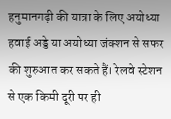हनुमानगढ़ी की यात्रा के लिए अयोध्या हवाई अड्डे या अयोध्या जंक्शन से सफर की शुरुआत कर सकते हैं। रेलवे स्टेशन से एक किमी दूरी पर ही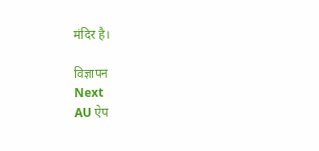मंदिर है।

विज्ञापन
Next
AU ऐप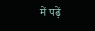में पढ़ें